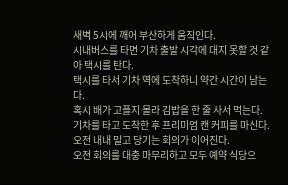새벽 5시에 깨어 부산하게 움직인다.
시내버스를 타면 기차 출발 시각에 대지 못할 것 같아 택시를 탄다.
택시를 타서 기차 역에 도착하니 약간 시간이 남는다.
혹시 배가 고플지 몰라 김밥을 한 줄 사서 먹는다.
기차를 타고 도착한 후 프리미엄 캔 커피를 마신다.
오전 내내 밀고 당기는 회의가 이어진다.
오전 회의를 대충 마무리하고 모두 예약 식당으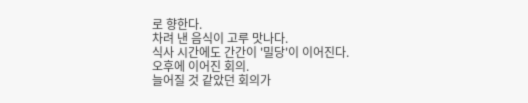로 향한다.
차려 낸 음식이 고루 맛나다.
식사 시간에도 간간이 '밀당'이 이어진다.
오후에 이어진 회의.
늘어질 것 같았던 회의가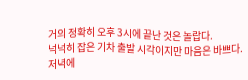거의 정확히 오후 3시에 끝난 것은 놀랍다.
넉넉히 잡은 기차 출발 시각이지만 마음은 바쁘다.
저녁에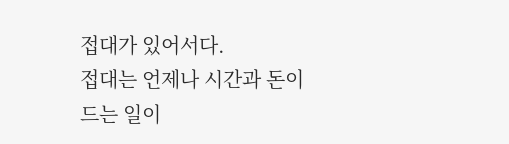접대가 있어서다.
접대는 언제나 시간과 돈이 드는 일이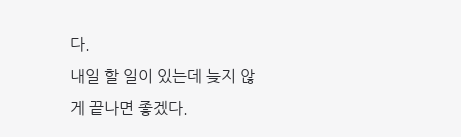다.
내일 할 일이 있는데 늦지 않게 끝나면 좋겠다.